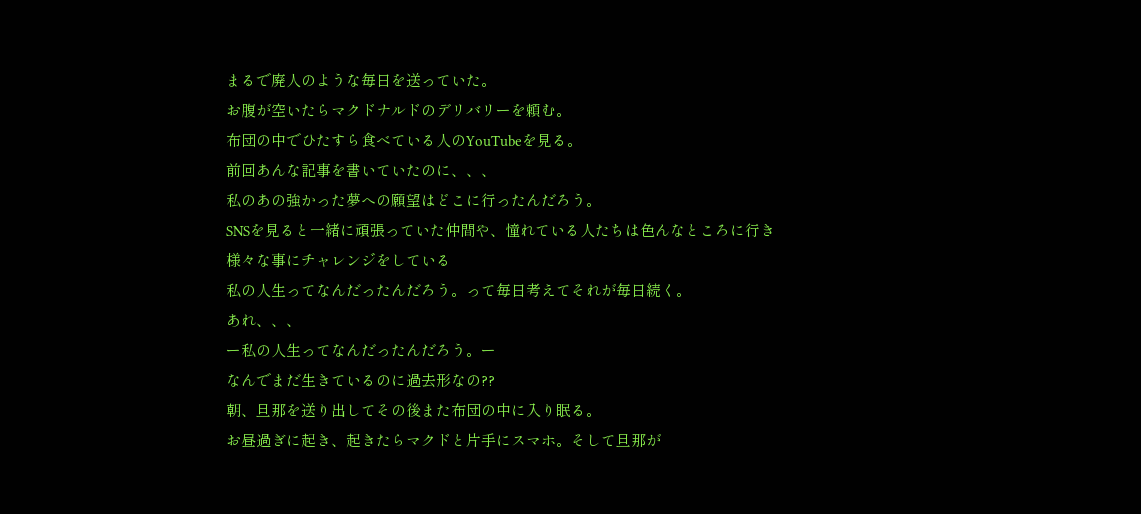まるで廃人のような毎日を送っていた。
お腹が空いたらマクドナルドのデリバリーを頼む。
布団の中でひたすら食べている人のYouTubeを見る。
前回あんな記事を書いていたのに、、、
私のあの強かった夢への願望はどこに行ったんだろう。
SNSを見ると一緒に頑張っていた仲間や、憧れている人たちは色んなところに行き
様々な事にチャレンジをしている
私の人生ってなんだったんだろう。って毎日考えてそれが毎日続く。
あれ、、、
ー私の人生ってなんだったんだろう。ー
なんでまだ生きているのに過去形なの??
朝、旦那を送り出してその後また布団の中に入り眠る。
お昼過ぎに起き、起きたらマクドと片手にスマホ。そして旦那が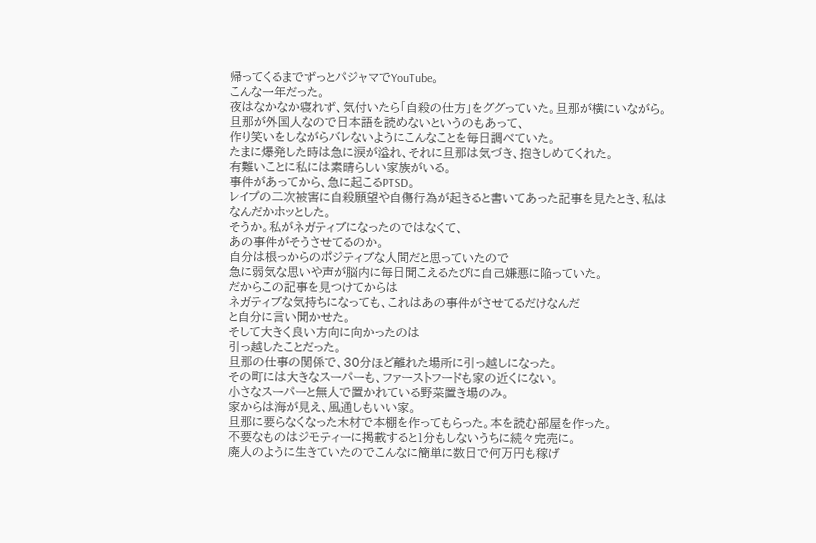帰ってくるまでずっとパジャマでYouTube。
こんな一年だった。
夜はなかなか寝れず、気付いたら「自殺の仕方」をググっていた。旦那が横にいながら。
旦那が外国人なので日本語を読めないというのもあって、
作り笑いをしながらバレないようにこんなことを毎日調べていた。
たまに爆発した時は急に涙が溢れ、それに旦那は気づき、抱きしめてくれた。
有難いことに私には素晴らしい家族がいる。
事件があってから、急に起こるPTSD。
レイプの二次被害に自殺願望や自傷行為が起きると書いてあった記事を見たとき、私はなんだかホッとした。
そうか。私がネガティブになったのではなくて、
あの事件がそうさせてるのか。
自分は根っからのポジティブな人間だと思っていたので
急に弱気な思いや声が脳内に毎日聞こえるたびに自己嫌悪に陥っていた。
だからこの記事を見つけてからは
ネガティブな気持ちになっても、これはあの事件がさせてるだけなんだ
と自分に言い聞かせた。
そして大きく良い方向に向かったのは
引っ越したことだった。
旦那の仕事の関係で、30分ほど離れた場所に引っ越しになった。
その町には大きなスーパーも、ファーストフードも家の近くにない。
小さなスーパーと無人で置かれている野菜置き場のみ。
家からは海が見え、風通しもいい家。
旦那に要らなくなった木材で本棚を作ってもらった。本を読む部屋を作った。
不要なものはジモティーに掲載すると1分もしないうちに続々完売に。
廃人のように生きていたのでこんなに簡単に数日で何万円も稼げ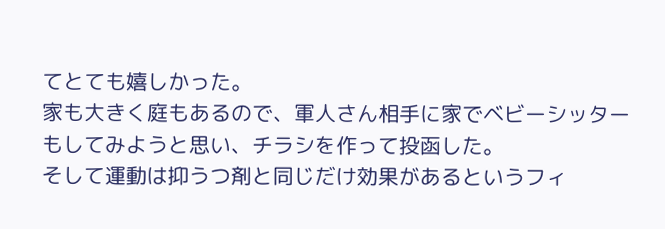てとても嬉しかった。
家も大きく庭もあるので、軍人さん相手に家でベビーシッターもしてみようと思い、チラシを作って投函した。
そして運動は抑うつ剤と同じだけ効果があるというフィ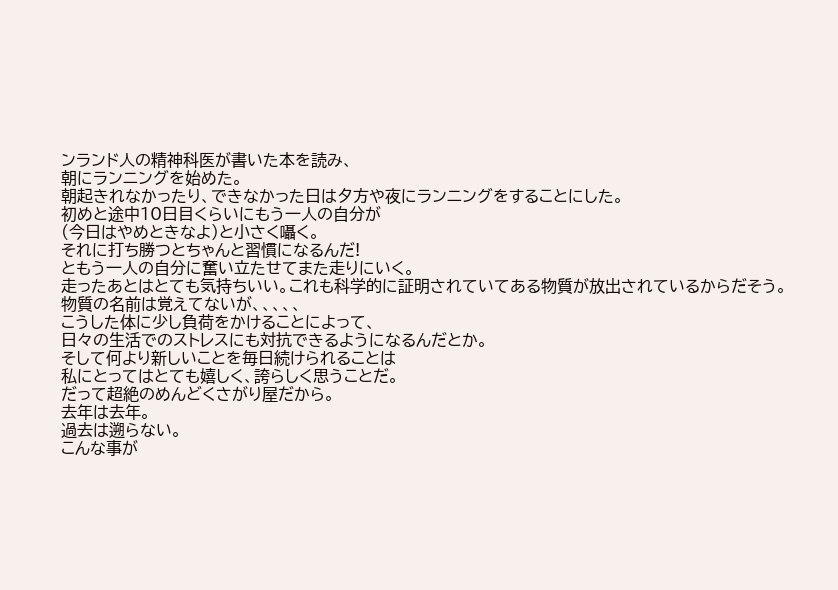ンランド人の精神科医が書いた本を読み、
朝にランニングを始めた。
朝起きれなかったり、できなかった日は夕方や夜にランニングをすることにした。
初めと途中10日目くらいにもう一人の自分が
(今日はやめときなよ)と小さく囁く。
それに打ち勝つとちゃんと習慣になるんだ!
ともう一人の自分に奮い立たせてまた走りにいく。
走ったあとはとても気持ちいい。これも科学的に証明されていてある物質が放出されているからだそう。
物質の名前は覚えてないが、、、、、
こうした体に少し負荷をかけることによって、
日々の生活でのストレスにも対抗できるようになるんだとか。
そして何より新しいことを毎日続けられることは
私にとってはとても嬉しく、誇らしく思うことだ。
だって超絶のめんどくさがり屋だから。
去年は去年。
過去は遡らない。
こんな事が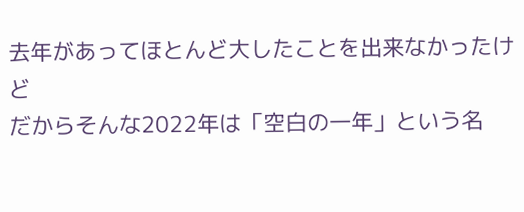去年があってほとんど大したことを出来なかったけど
だからそんな2022年は「空白の一年」という名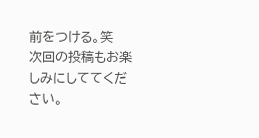前をつける。笑
次回の投稿もお楽しみにしててください。